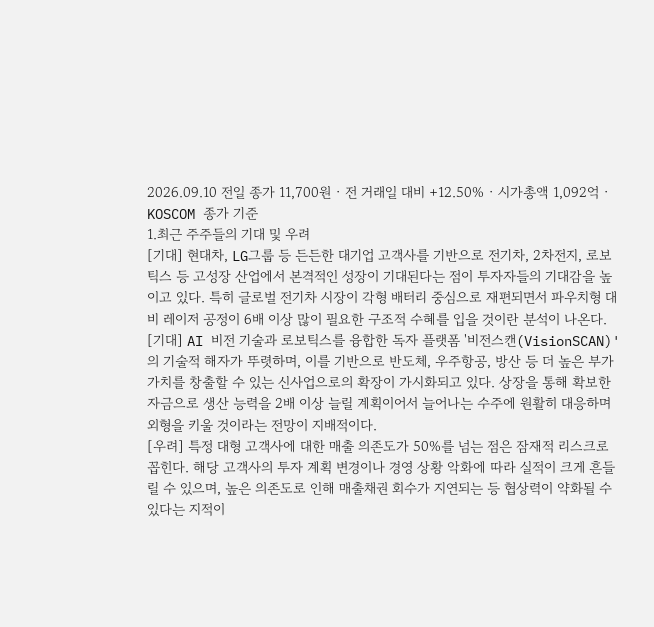2026.09.10 전일 종가 11,700원 · 전 거래일 대비 +12.50% · 시가총액 1,092억 · KOSCOM 종가 기준
1.최근 주주들의 기대 및 우려
[기대] 현대차, LG그룹 등 든든한 대기업 고객사를 기반으로 전기차, 2차전지, 로보틱스 등 고성장 산업에서 본격적인 성장이 기대된다는 점이 투자자들의 기대감을 높이고 있다. 특히 글로벌 전기차 시장이 각형 배터리 중심으로 재편되면서 파우치형 대비 레이저 공정이 6배 이상 많이 필요한 구조적 수혜를 입을 것이란 분석이 나온다.
[기대] AI 비전 기술과 로보틱스를 융합한 독자 플랫폼 '비전스캔(VisionSCAN)'의 기술적 해자가 뚜렷하며, 이를 기반으로 반도체, 우주항공, 방산 등 더 높은 부가가치를 창출할 수 있는 신사업으로의 확장이 가시화되고 있다. 상장을 통해 확보한 자금으로 생산 능력을 2배 이상 늘릴 계획이어서 늘어나는 수주에 원활히 대응하며 외형을 키울 것이라는 전망이 지배적이다.
[우려] 특정 대형 고객사에 대한 매출 의존도가 50%를 넘는 점은 잠재적 리스크로 꼽힌다. 해당 고객사의 투자 계획 변경이나 경영 상황 악화에 따라 실적이 크게 흔들릴 수 있으며, 높은 의존도로 인해 매출채권 회수가 지연되는 등 협상력이 약화될 수 있다는 지적이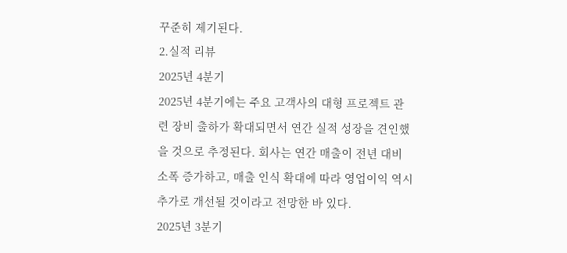꾸준히 제기된다.
2.실적 리뷰
2025년 4분기
2025년 4분기에는 주요 고객사의 대형 프로젝트 관련 장비 출하가 확대되면서 연간 실적 성장을 견인했을 것으로 추정된다. 회사는 연간 매출이 전년 대비 소폭 증가하고, 매출 인식 확대에 따라 영업이익 역시 추가로 개선될 것이라고 전망한 바 있다.
2025년 3분기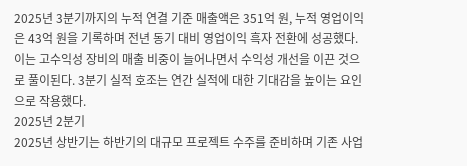2025년 3분기까지의 누적 연결 기준 매출액은 351억 원, 누적 영업이익은 43억 원을 기록하며 전년 동기 대비 영업이익 흑자 전환에 성공했다. 이는 고수익성 장비의 매출 비중이 늘어나면서 수익성 개선을 이끈 것으로 풀이된다. 3분기 실적 호조는 연간 실적에 대한 기대감을 높이는 요인으로 작용했다.
2025년 2분기
2025년 상반기는 하반기의 대규모 프로젝트 수주를 준비하며 기존 사업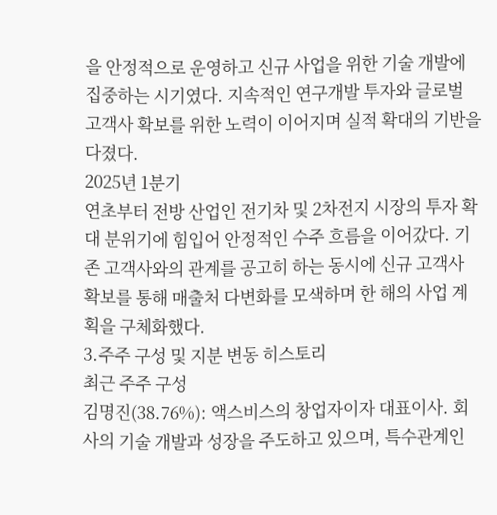을 안정적으로 운영하고 신규 사업을 위한 기술 개발에 집중하는 시기였다. 지속적인 연구개발 투자와 글로벌 고객사 확보를 위한 노력이 이어지며 실적 확대의 기반을 다졌다.
2025년 1분기
연초부터 전방 산업인 전기차 및 2차전지 시장의 투자 확대 분위기에 힘입어 안정적인 수주 흐름을 이어갔다. 기존 고객사와의 관계를 공고히 하는 동시에 신규 고객사 확보를 통해 매출처 다변화를 모색하며 한 해의 사업 계획을 구체화했다.
3.주주 구성 및 지분 변동 히스토리
최근 주주 구성
김명진(38.76%): 액스비스의 창업자이자 대표이사. 회사의 기술 개발과 성장을 주도하고 있으며, 특수관계인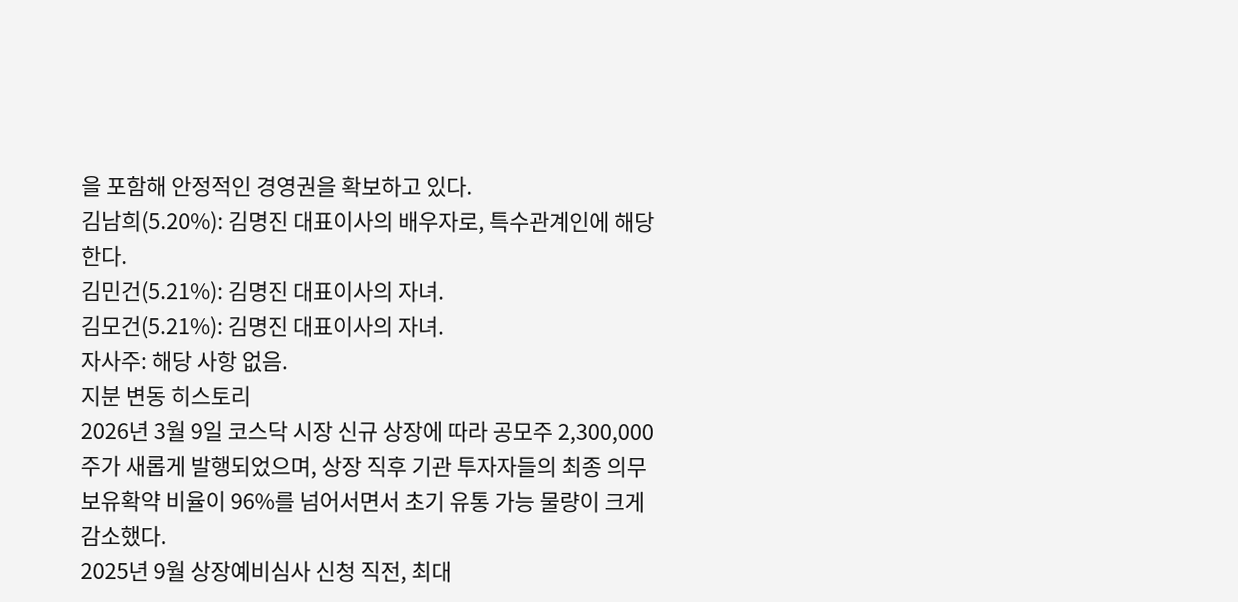을 포함해 안정적인 경영권을 확보하고 있다.
김남희(5.20%): 김명진 대표이사의 배우자로, 특수관계인에 해당한다.
김민건(5.21%): 김명진 대표이사의 자녀.
김모건(5.21%): 김명진 대표이사의 자녀.
자사주: 해당 사항 없음.
지분 변동 히스토리
2026년 3월 9일 코스닥 시장 신규 상장에 따라 공모주 2,300,000주가 새롭게 발행되었으며, 상장 직후 기관 투자자들의 최종 의무보유확약 비율이 96%를 넘어서면서 초기 유통 가능 물량이 크게 감소했다.
2025년 9월 상장예비심사 신청 직전, 최대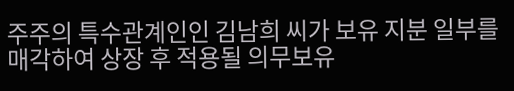주주의 특수관계인인 김남희 씨가 보유 지분 일부를 매각하여 상장 후 적용될 의무보유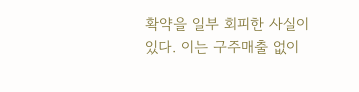확약을 일부 회피한 사실이 있다. 이는 구주매출 없이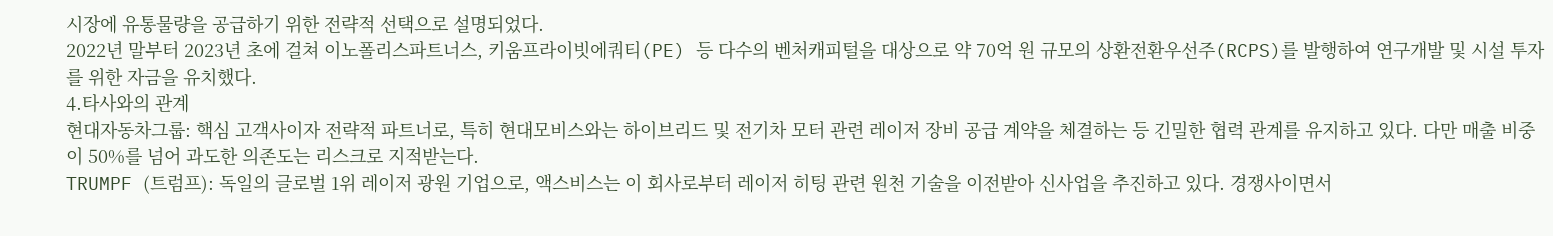시장에 유통물량을 공급하기 위한 전략적 선택으로 설명되었다.
2022년 말부터 2023년 초에 걸쳐 이노폴리스파트너스, 키움프라이빗에쿼티(PE) 등 다수의 벤처캐피털을 대상으로 약 70억 원 규모의 상환전환우선주(RCPS)를 발행하여 연구개발 및 시설 투자를 위한 자금을 유치했다.
4.타사와의 관계
현대자동차그룹: 핵심 고객사이자 전략적 파트너로, 특히 현대모비스와는 하이브리드 및 전기차 모터 관련 레이저 장비 공급 계약을 체결하는 등 긴밀한 협력 관계를 유지하고 있다. 다만 매출 비중이 50%를 넘어 과도한 의존도는 리스크로 지적받는다.
TRUMPF (트럼프): 독일의 글로벌 1위 레이저 광원 기업으로, 액스비스는 이 회사로부터 레이저 히팅 관련 원천 기술을 이전받아 신사업을 추진하고 있다. 경쟁사이면서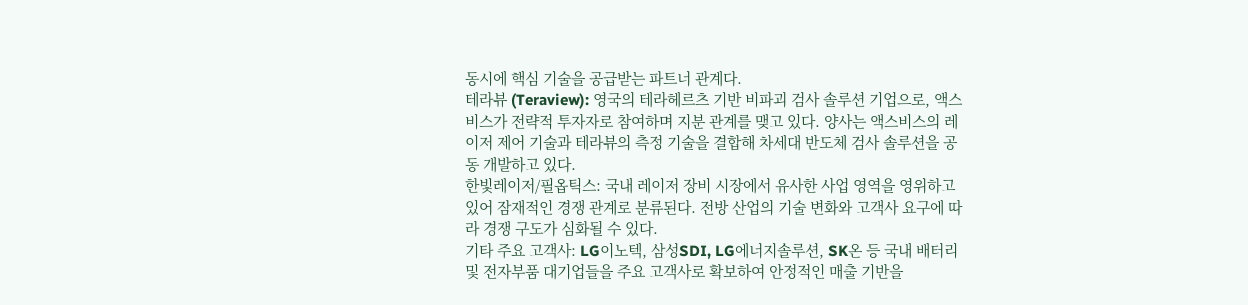동시에 핵심 기술을 공급받는 파트너 관계다.
테라뷰 (Teraview): 영국의 테라헤르츠 기반 비파괴 검사 솔루션 기업으로, 액스비스가 전략적 투자자로 참여하며 지분 관계를 맺고 있다. 양사는 액스비스의 레이저 제어 기술과 테라뷰의 측정 기술을 결합해 차세대 반도체 검사 솔루션을 공동 개발하고 있다.
한빛레이저/필옵틱스: 국내 레이저 장비 시장에서 유사한 사업 영역을 영위하고 있어 잠재적인 경쟁 관계로 분류된다. 전방 산업의 기술 변화와 고객사 요구에 따라 경쟁 구도가 심화될 수 있다.
기타 주요 고객사: LG이노텍, 삼성SDI, LG에너지솔루션, SK온 등 국내 배터리 및 전자부품 대기업들을 주요 고객사로 확보하여 안정적인 매출 기반을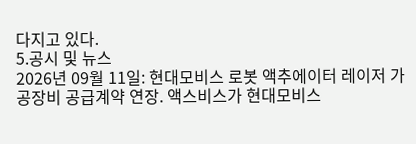다지고 있다.
5.공시 및 뉴스
2026년 09월 11일: 현대모비스 로봇 액추에이터 레이저 가공장비 공급계약 연장. 액스비스가 현대모비스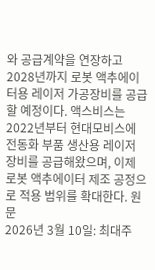와 공급계약을 연장하고 2028년까지 로봇 액추에이터용 레이저 가공장비를 공급할 예정이다. 액스비스는 2022년부터 현대모비스에 전동화 부품 생산용 레이저 장비를 공급해왔으며, 이제 로봇 액추에이터 제조 공정으로 적용 범위를 확대한다. 원문
2026년 3월 10일: 최대주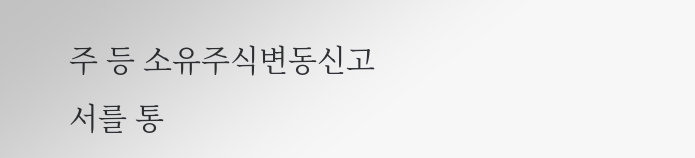주 등 소유주식변동신고서를 통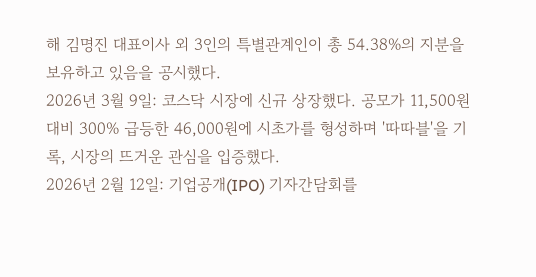해 김명진 대표이사 외 3인의 특별관계인이 총 54.38%의 지분을 보유하고 있음을 공시했다.
2026년 3월 9일: 코스닥 시장에 신규 상장했다. 공모가 11,500원 대비 300% 급등한 46,000원에 시초가를 형성하며 '따따블'을 기록, 시장의 뜨거운 관심을 입증했다.
2026년 2월 12일: 기업공개(IPO) 기자간담회를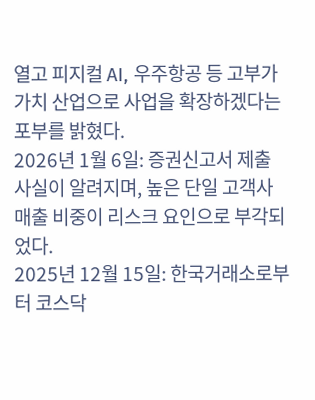열고 피지컬 AI, 우주항공 등 고부가가치 산업으로 사업을 확장하겠다는 포부를 밝혔다.
2026년 1월 6일: 증권신고서 제출 사실이 알려지며, 높은 단일 고객사 매출 비중이 리스크 요인으로 부각되었다.
2025년 12월 15일: 한국거래소로부터 코스닥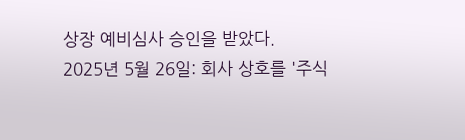상장 예비심사 승인을 받았다.
2025년 5월 26일: 회사 상호를 '주식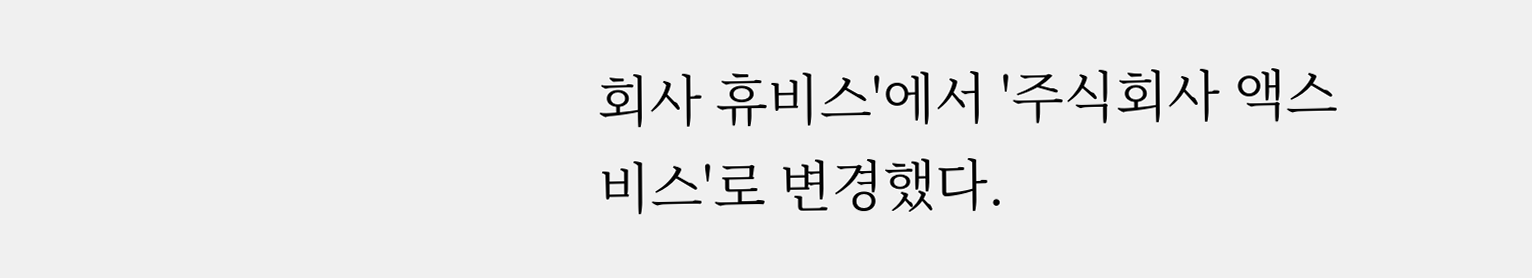회사 휴비스'에서 '주식회사 액스비스'로 변경했다.